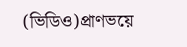(ভিডিও)প্রাণভয়ে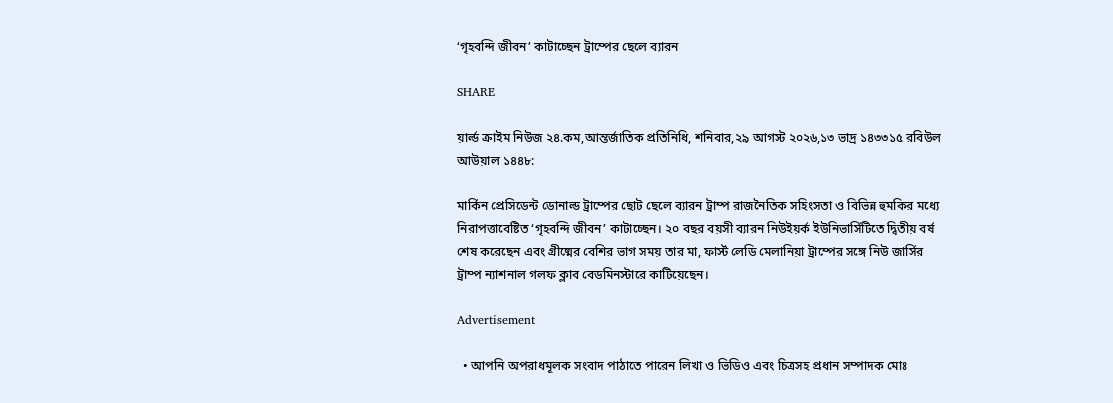‘গৃহবন্দি জীবন’ কাটাচ্ছেন ট্রাম্পের ছেলে ব্যারন

SHARE

য়ার্ল্ড ক্রাইম নিউজ ২৪.কম,আন্তর্জাতিক প্রতিনিধি, শনিবার,২৯ আগস্ট ২০২৬,১৩ ভাদ্র ১৪৩৩১৫ রবিউল আউয়াল ১৪৪৮:

মার্কিন প্রেসিডেন্ট ডোনাল্ড ট্রাম্পের ছোট ছেলে ব্যারন ট্রাম্প রাজনৈতিক সহিংসতা ও বিভিন্ন হুমকির মধ্যে নিরাপত্তাবেষ্টিত ‘গৃহবন্দি জীবন’ কাটাচ্ছেন। ২০ বছর বয়সী ব্যারন নিউইয়র্ক ইউনিভার্সিটিতে দ্বিতীয় বর্ষ শেষ করেছেন এবং গ্রীষ্মের বেশির ভাগ সময় তার মা, ফার্স্ট লেডি মেলানিয়া ট্রাম্পের সঙ্গে নিউ জার্সির ট্রাম্প ন্যাশনাল গলফ ক্লাব বেডমিনস্টারে কাটিয়েছেন।

Advertisement

  • আপনি অপরাধমূলক সংবাদ পাঠাতে পারেন লিখা ও ভিডিও এবং চিত্রসহ প্রধান সম্পাদক মোঃ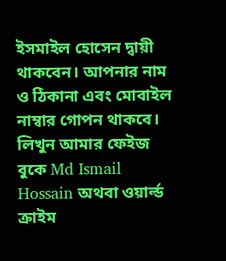ইসমাইল হোসেন দ্বায়ী থাকবেন। আপনার নাম ও ঠিকানা এবং মোবাইল নাম্বার গোপন থাকবে। লিখুন আমার ফেইজ বুকে Md Ismail Hossain অথবা ওয়ার্ল্ড ক্রাইম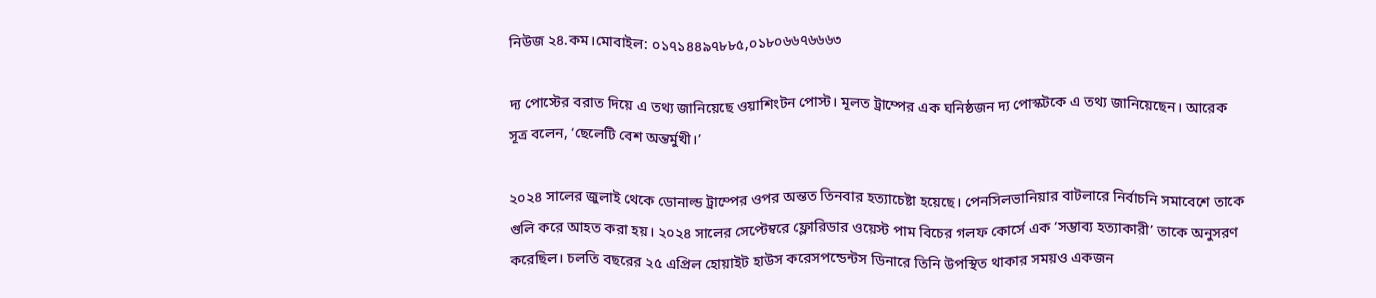নিউজ ২৪.কম।মোবাইল: ০১৭১৪৪৯৭৮৮৫,০১৮০৬৬৭৬৬৬৩

দ্য পোস্টের বরাত দিয়ে এ তথ্য জানিয়েছে ওয়াশিংটন পোস্ট। মূলত ট্রাম্পের এক ঘনিষ্ঠজন দ্য পোস্কটকে এ তথ্য জানিয়েছেন। আরেক সূত্র বলেন, ‘ছেলেটি বেশ অন্তর্মুখী।’

২০২৪ সালের জুলাই থেকে ডোনাল্ড ট্রাম্পের ওপর অন্তত তিনবার হত্যাচেষ্টা হয়েছে। পেনসিলভানিয়ার বাটলারে নির্বাচনি সমাবেশে তাকে গুলি করে আহত করা হয়। ২০২৪ সালের সেপ্টেম্বরে ফ্লোরিডার ওয়েস্ট পাম বিচের গলফ কোর্সে এক ‘সম্ভাব্য হত্যাকারী’ তাকে অনুসরণ করেছিল। চলতি বছরের ২৫ এপ্রিল হোয়াইট হাউস করেসপন্ডেন্টস ডিনারে তিনি উপস্থিত থাকার সময়ও একজন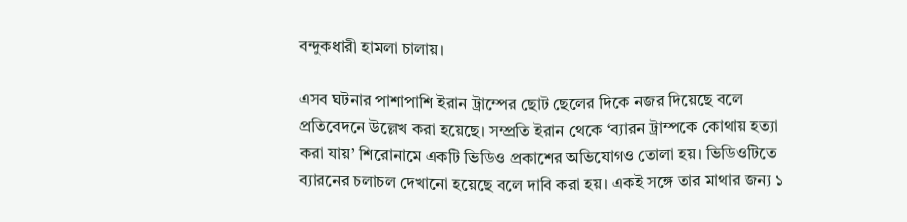বন্দুকধারী হামলা চালায়।

এসব ঘটনার পাশাপাশি ইরান ট্রাম্পের ছোট ছেলের দিকে নজর দিয়েছে বলে প্রতিবেদনে উল্লেখ করা হয়েছে। সম্প্রতি ইরান থেকে ‘ব্যারন ট্রাম্পকে কোথায় হত্যা করা যায়’ শিরোনামে একটি ভিডিও প্রকাশের অভিযোগও তোলা হয়। ভিডিওটিতে ব্যারনের চলাচল দেখানো হয়েছে বলে দাবি করা হয়। একই সঙ্গে তার মাথার জন্য ১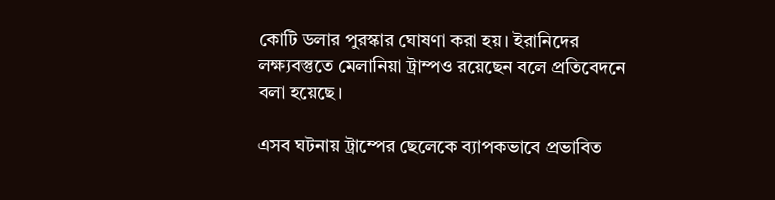কোটি ডলার পুরস্কার ঘোষণা করা হয়। ইরানিদের লক্ষ্যবস্তুতে মেলানিয়া ট্রাম্পও রয়েছেন বলে প্রতিবেদনে বলা হয়েছে।

এসব ঘটনায় ট্রাম্পের ছেলেকে ব্যাপকভাবে প্রভাবিত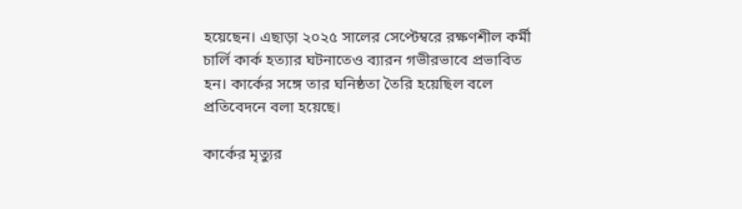হয়েছেন। এছাড়া ২০২৫ সালের সেপ্টেম্বরে রক্ষণশীল কর্মী চার্লি কার্ক হত্যার ঘটনাতেও ব্যারন গভীরভাবে প্রভাবিত হন। কার্কের সঙ্গে তার ঘনিষ্ঠতা তৈরি হয়েছিল বলে প্রতিবেদনে বলা হয়েছে।

কার্কের মৃত্যুর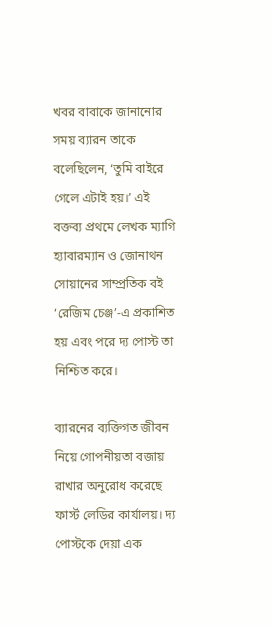খবর বাবাকে জানানোর সময় ব্যারন তাকে বলেছিলেন, ‘তুমি বাইরে গেলে এটাই হয়।’ এই বক্তব্য প্রথমে লেখক ম্যাগি হ্যাবারম্যান ও জোনাথন সোয়ানের সাম্প্রতিক বই ‘রেজিম চেঞ্জ’-এ প্রকাশিত হয় এবং পরে দ্য পোস্ট তা নিশ্চিত করে।

ব্যারনের ব্যক্তিগত জীবন নিয়ে গোপনীয়তা বজায় রাখার অনুরোধ করেছে ফার্স্ট লেডির কার্যালয়। দ্য পোস্টকে দেয়া এক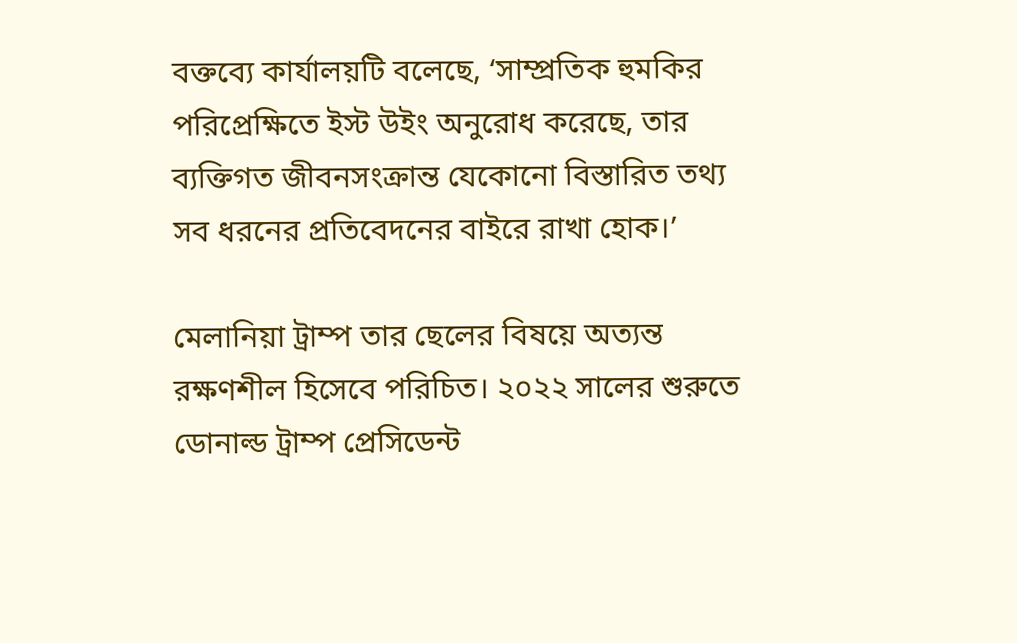বক্তব্যে কার্যালয়টি বলেছে, ‘সাম্প্রতিক হুমকির পরিপ্রেক্ষিতে ইস্ট উইং অনুরোধ করেছে, তার ব্যক্তিগত জীবনসংক্রান্ত যেকোনো বিস্তারিত তথ্য সব ধরনের প্রতিবেদনের বাইরে রাখা হোক।’

মেলানিয়া ট্রাম্প তার ছেলের বিষয়ে অত্যন্ত রক্ষণশীল হিসেবে পরিচিত। ২০২২ সালের শুরুতে ডোনাল্ড ট্রাম্প প্রেসিডেন্ট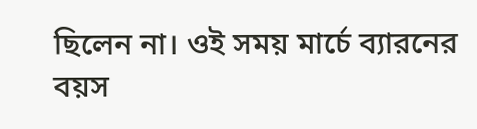ছিলেন না। ওই সময় মার্চে ব্যারনের বয়স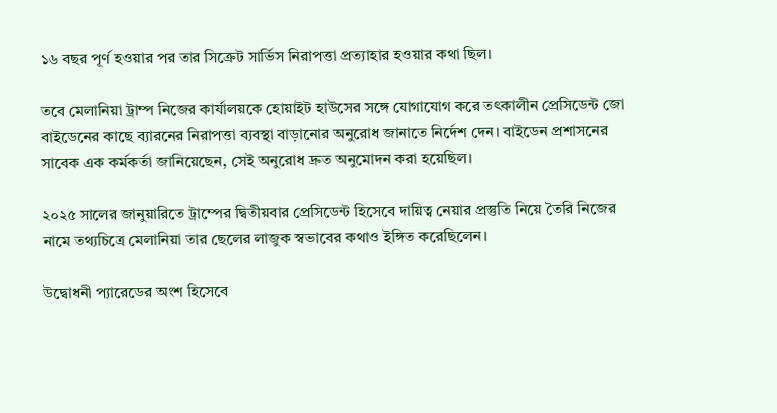১৬ বছর পূর্ণ হওয়ার পর তার সিক্রেট সার্ভিস নিরাপত্তা প্রত্যাহার হওয়ার কথা ছিল।

তবে মেলানিয়া ট্রাম্প নিজের কার্যালয়কে হোয়াইট হাউসের সঙ্গে যোগাযোগ করে তৎকালীন প্রেসিডেন্ট জো বাইডেনের কাছে ব্যারনের নিরাপত্তা ব্যবস্থা বাড়ানোর অনুরোধ জানাতে নির্দেশ দেন। বাইডেন প্রশাসনের সাবেক এক কর্মকর্তা জানিয়েছেন, সেই অনুরোধ দ্রুত অনুমোদন করা হয়েছিল।

২০২৫ সালের জানুয়ারিতে ট্রাম্পের দ্বিতীয়বার প্রেসিডেন্ট হিসেবে দায়িত্ব নেয়ার প্রস্তুতি নিয়ে তৈরি নিজের নামে তথ্যচিত্রে মেলানিয়া তার ছেলের লাজুক স্বভাবের কথাও ইঙ্গিত করেছিলেন।

উদ্বোধনী প্যারেডের অংশ হিসেবে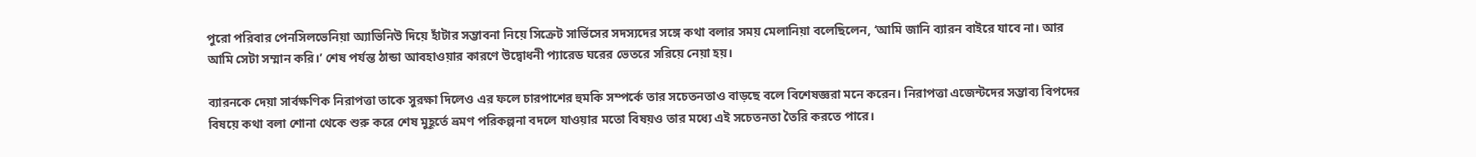পুরো পরিবার পেনসিলভেনিয়া অ্যাভিনিউ দিয়ে হাঁটার সম্ভাবনা নিয়ে সিক্রেট সার্ভিসের সদস্যদের সঙ্গে কথা বলার সময় মেলানিয়া বলেছিলেন, ‘আমি জানি ব্যারন বাইরে যাবে না। আর আমি সেটা সম্মান করি।’ শেষ পর্যন্ত ঠান্ডা আবহাওয়ার কারণে উদ্বোধনী প্যারেড ঘরের ভেতরে সরিয়ে নেয়া হয়।

ব্যারনকে দেয়া সার্বক্ষণিক নিরাপত্তা তাকে সুরক্ষা দিলেও এর ফলে চারপাশের হুমকি সম্পর্কে তার সচেতনতাও বাড়ছে বলে বিশেষজ্ঞরা মনে করেন। নিরাপত্তা এজেন্টদের সম্ভাব্য বিপদের বিষয়ে কথা বলা শোনা থেকে শুরু করে শেষ মুহূর্তে ভ্রমণ পরিকল্পনা বদলে যাওয়ার মতো বিষয়ও তার মধ্যে এই সচেতনতা তৈরি করতে পারে।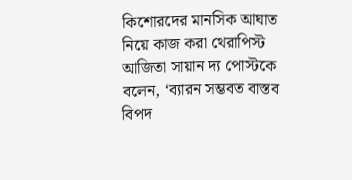কিশোরদের মানসিক আঘাত নিয়ে কাজ করা থেরাপিস্ট আজিতা সায়ান দ্য পোস্টকে বলেন, ‘ব্যারন সম্ভবত বাস্তব বিপদ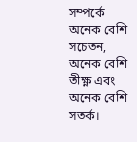সম্পর্কে অনেক বেশি সচেতন, অনেক বেশি তীক্ষ্ণ এবং অনেক বেশি সতর্ক।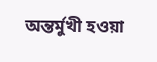অন্তর্মুখী হওয়া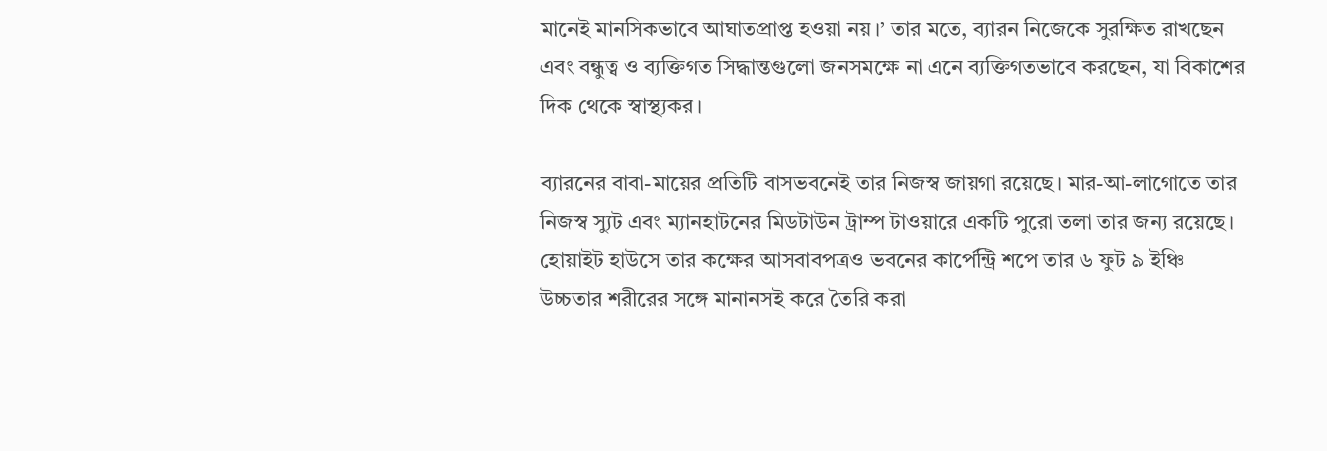মানেই মানসিকভাবে আঘাতপ্রাপ্ত হওয়া নয়।’ তার মতে, ব্যারন নিজেকে সুরক্ষিত রাখছেন এবং বন্ধুত্ব ও ব্যক্তিগত সিদ্ধান্তগুলো জনসমক্ষে না এনে ব্যক্তিগতভাবে করছেন, যা বিকাশের দিক থেকে স্বাস্থ্যকর।

ব্যারনের বাবা-মায়ের প্রতিটি বাসভবনেই তার নিজস্ব জায়গা রয়েছে। মার-আ-লাগোতে তার নিজস্ব স্যুট এবং ম্যানহাটনের মিডটাউন ট্রাম্প টাওয়ারে একটি পুরো তলা তার জন্য রয়েছে। হোয়াইট হাউসে তার কক্ষের আসবাবপত্রও ভবনের কার্পেন্ট্রি শপে তার ৬ ফুট ৯ ইঞ্চি উচ্চতার শরীরের সঙ্গে মানানসই করে তৈরি করা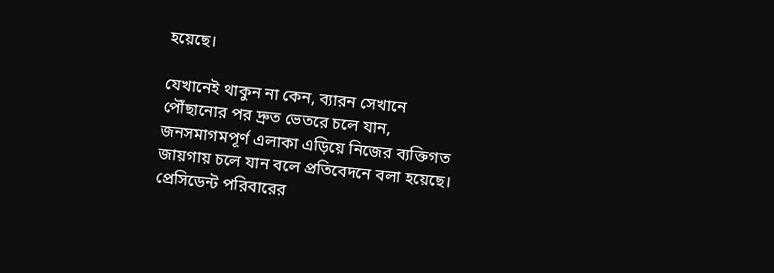হয়েছে।

যেখানেই থাকুন না কেন, ব্যারন সেখানে পৌঁছানোর পর দ্রুত ভেতরে চলে যান, জনসমাগমপূর্ণ এলাকা এড়িয়ে নিজের ব্যক্তিগত জায়গায় চলে যান বলে প্রতিবেদনে বলা হয়েছে। প্রেসিডেন্ট পরিবারের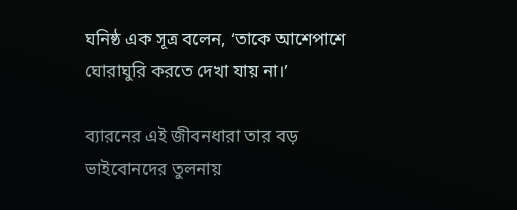ঘনিষ্ঠ এক সূত্র বলেন, ‘তাকে আশেপাশে ঘোরাঘুরি করতে দেখা যায় না।’

ব্যারনের এই জীবনধারা তার বড় ভাইবোনদের তুলনায়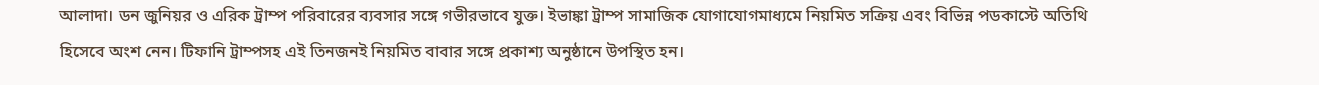আলাদা। ডন জুনিয়র ও এরিক ট্রাম্প পরিবারের ব্যবসার সঙ্গে গভীরভাবে যুক্ত। ইভাঙ্কা ট্রাম্প সামাজিক যোগাযোগমাধ্যমে নিয়মিত সক্রিয় এবং বিভিন্ন পডকাস্টে অতিথি হিসেবে অংশ নেন। টিফানি ট্রাম্পসহ এই তিনজনই নিয়মিত বাবার সঙ্গে প্রকাশ্য অনুষ্ঠানে উপস্থিত হন।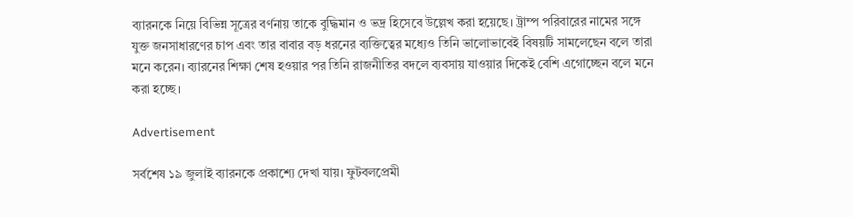ব্যারনকে নিয়ে বিভিন্ন সূত্রের বর্ণনায় তাকে বুদ্ধিমান ও ভদ্র হিসেবে উল্লেখ করা হয়েছে। ট্রাম্প পরিবারের নামের সঙ্গে যুক্ত জনসাধারণের চাপ এবং তার বাবার বড় ধরনের ব্যক্তিত্বের মধ্যেও তিনি ভালোভাবেই বিষয়টি সামলেছেন বলে তারা মনে করেন। ব্যারনের শিক্ষা শেষ হওয়ার পর তিনি রাজনীতির বদলে ব্যবসায় যাওয়ার দিকেই বেশি এগোচ্ছেন বলে মনে করা হচ্ছে।

Advertisement

সর্বশেষ ১৯ জুলাই ব্যারনকে প্রকাশ্যে দেখা যায়। ফুটবলপ্রেমী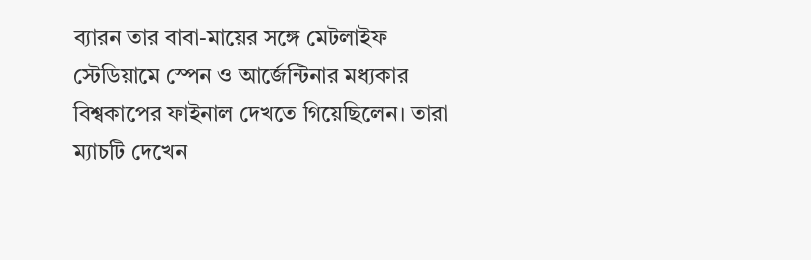ব্যারন তার বাবা-মায়ের সঙ্গে মেটলাইফ স্টেডিয়ামে স্পেন ও আর্জেন্টিনার মধ্যকার বিশ্বকাপের ফাইনাল দেখতে গিয়েছিলেন। তারা ম্যাচটি দেখেন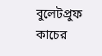বুলেটপ্রুফ কাচের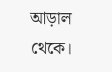আড়াল থেকে।